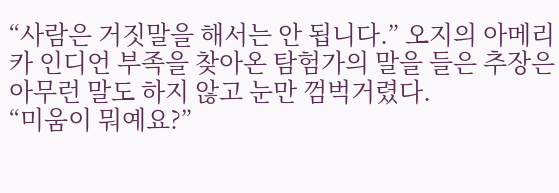“사람은 거짓말을 해서는 안 됩니다.” 오지의 아메리카 인디언 부족을 찾아온 탐험가의 말을 들은 추장은 아무런 말도 하지 않고 눈만 껌벅거렸다.
“미움이 뭐예요?”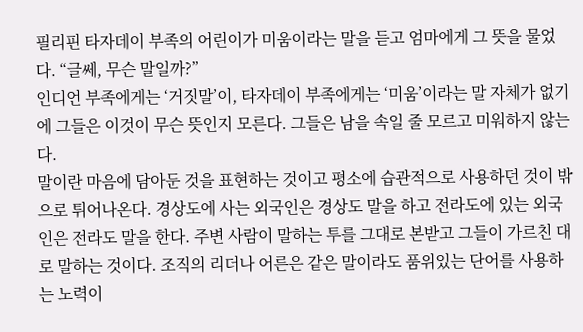필리핀 타자데이 부족의 어린이가 미움이라는 말을 듣고 엄마에게 그 뜻을 물었다. “글쎄, 무슨 말일까?”
인디언 부족에게는 ‘거짓말’이, 타자데이 부족에게는 ‘미움’이라는 말 자체가 없기에 그들은 이것이 무슨 뜻인지 모른다. 그들은 남을 속일 줄 모르고 미워하지 않는다.
말이란 마음에 담아둔 것을 표현하는 것이고 평소에 습관적으로 사용하던 것이 밖으로 튀어나온다. 경상도에 사는 외국인은 경상도 말을 하고 전라도에 있는 외국인은 전라도 말을 한다. 주변 사람이 말하는 투를 그대로 본받고 그들이 가르친 대로 말하는 것이다. 조직의 리더나 어른은 같은 말이라도 품위있는 단어를 사용하는 노력이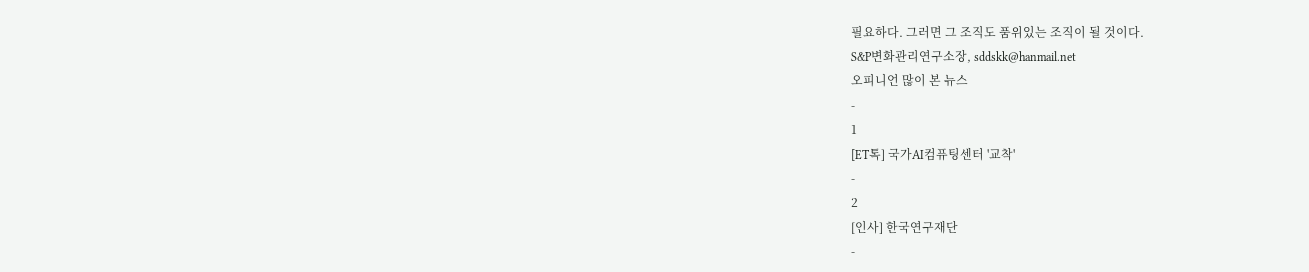필요하다. 그러면 그 조직도 품위있는 조직이 될 것이다.
S&P변화관리연구소장, sddskk@hanmail.net
오피니언 많이 본 뉴스
-
1
[ET톡] 국가AI컴퓨팅센터 '교착'
-
2
[인사] 한국연구재단
-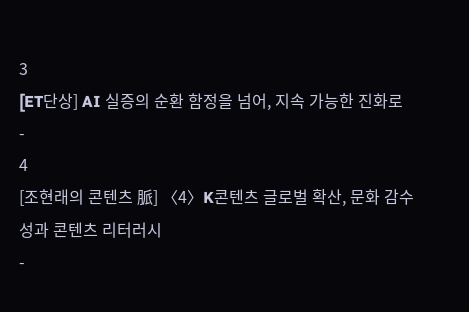3
[ET단상] AI 실증의 순환 함정을 넘어, 지속 가능한 진화로
-
4
[조현래의 콘텐츠 脈] 〈4〉K콘텐츠 글로벌 확산, 문화 감수성과 콘텐츠 리터러시
-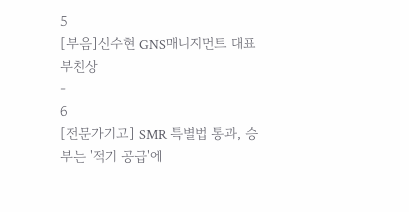5
[부음]신수현 GNS매니지먼트 대표 부친상
-
6
[전문가기고] SMR 특별법 통과, 승부는 '적기 공급'에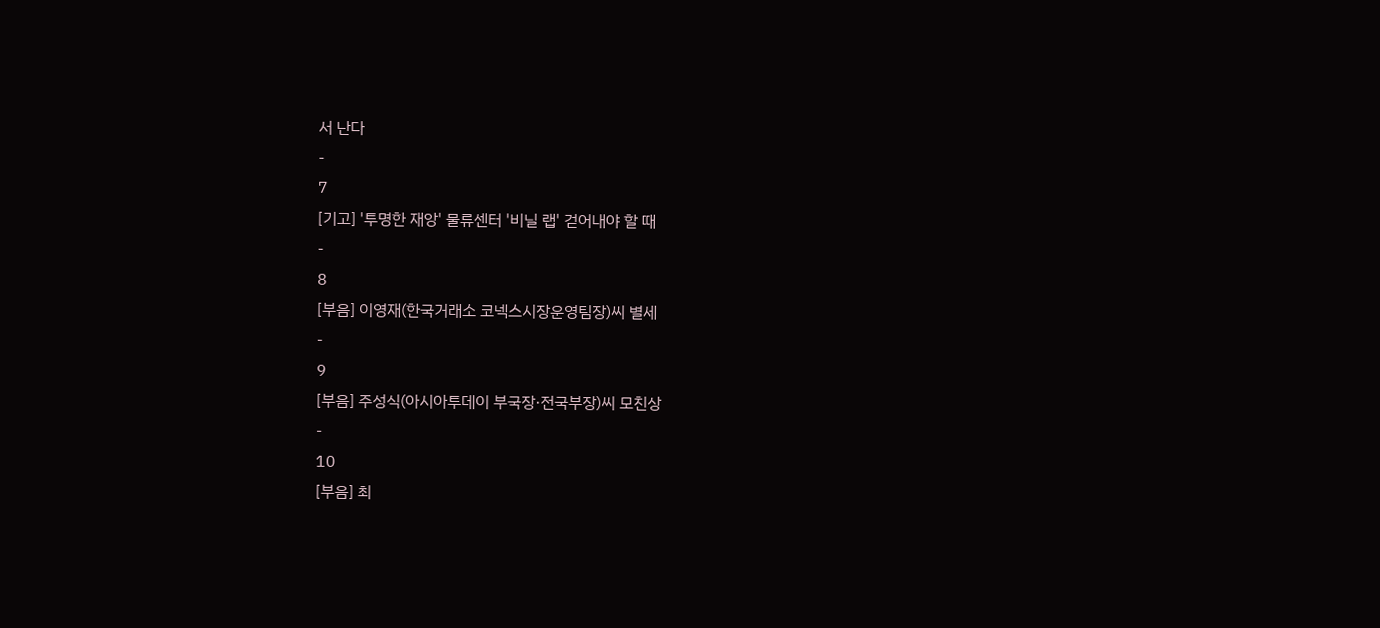서 난다
-
7
[기고] '투명한 재앙' 물류센터 '비닐 랩' 걷어내야 할 때
-
8
[부음] 이영재(한국거래소 코넥스시장운영팀장)씨 별세
-
9
[부음] 주성식(아시아투데이 부국장·전국부장)씨 모친상
-
10
[부음] 최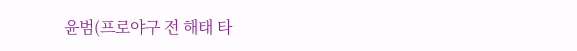윤범(프로야구 전 해태 타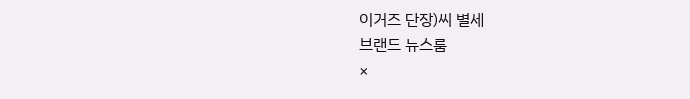이거즈 단장)씨 별세
브랜드 뉴스룸
×